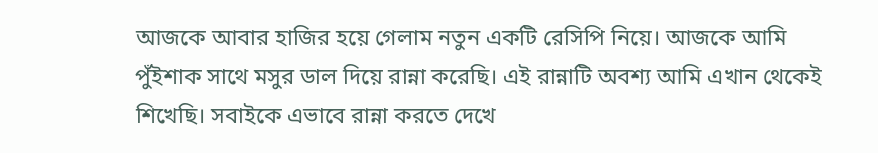আজকে আবার হাজির হয়ে গেলাম নতুন একটি রেসিপি নিয়ে। আজকে আমি পুঁইশাক সাথে মসুর ডাল দিয়ে রান্না করেছি। এই রান্নাটি অবশ্য আমি এখান থেকেই শিখেছি। সবাইকে এভাবে রান্না করতে দেখে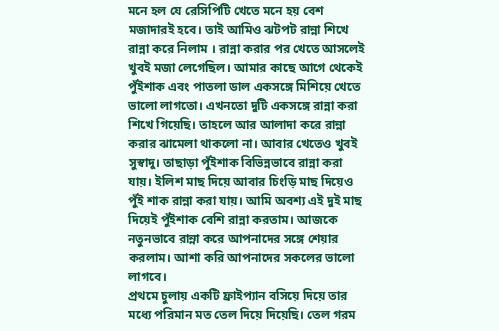মনে হল যে রেসিপিটি খেতে মনে হয় বেশ মজাদারই হবে। তাই আমিও ঝটপট রান্না শিখে রান্না করে নিলাম । রান্না করার পর খেতে আসলেই খুবই মজা লেগেছিল। আমার কাছে আগে থেকেই পুঁইশাক এবং পাতলা ডাল একসঙ্গে মিশিয়ে খেতে ভালো লাগতো। এখনতো দুটি একসঙ্গে রান্না করা শিখে গিয়েছি। তাহলে আর আলাদা করে রান্না করার ঝামেলা থাকলো না। আবার খেতেও খুবই সুস্বাদু। তাছাড়া পুঁইশাক বিভিন্নভাবে রান্না করা যায়। ইলিশ মাছ দিয়ে আবার চিংড়ি মাছ দিয়েও পুঁই শাক রান্না করা যায়। আমি অবশ্য এই দুই মাছ দিয়েই পুঁইশাক বেশি রান্না করতাম। আজকে নতুনভাবে রান্না করে আপনাদের সঙ্গে শেয়ার করলাম। আশা করি আপনাদের সকলের ভালো লাগবে।
প্রথমে চুলায় একটি ফ্রাইপ্যান বসিয়ে দিয়ে তার মধ্যে পরিমান মত তেল দিয়ে দিয়েছি। তেল গরম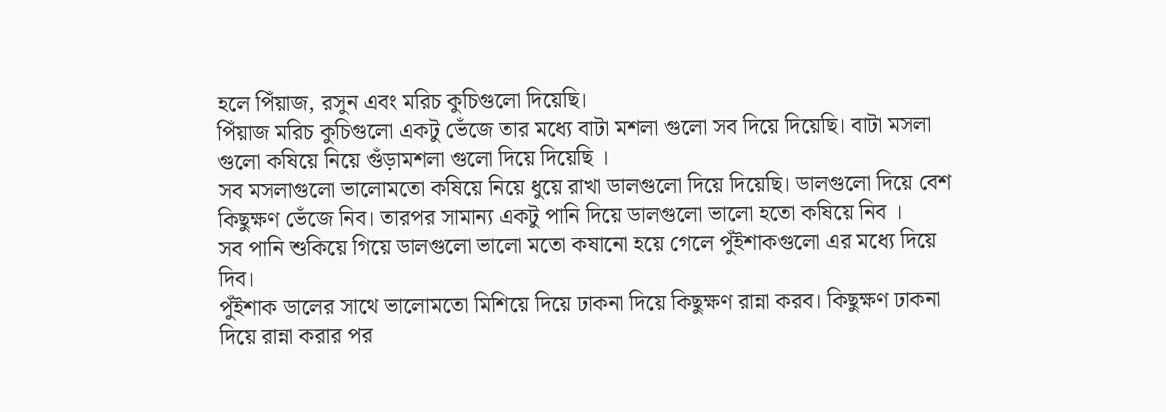হলে পিঁয়াজ, রসুন এবং মরিচ কুচিগুলো দিয়েছি।
পিঁয়াজ মরিচ কুচিগুলো একটু ভেঁজে তার মধ্যে বাটা মশলা গুলো সব দিয়ে দিয়েছি। বাটা মসলা গুলো কষিয়ে নিয়ে গুঁড়ামশলা গুলো দিয়ে দিয়েছি ।
সব মসলাগুলো ভালোমতো কষিয়ে নিয়ে ধুয়ে রাখা ডালগুলো দিয়ে দিয়েছি। ডালগুলো দিয়ে বেশ কিছুক্ষণ ভেঁজে নিব। তারপর সামান্য একটু পানি দিয়ে ডালগুলো ভালো হতো কষিয়ে নিব ।
সব পানি শুকিয়ে গিয়ে ডালগুলো ভালো মতো কষানো হয়ে গেলে পুঁইশাকগুলো এর মধ্যে দিয়ে দিব।
পুঁইশাক ডালের সাথে ভালোমতো মিশিয়ে দিয়ে ঢাকনা দিয়ে কিছুক্ষণ রান্না করব। কিছুক্ষণ ঢাকনা দিয়ে রান্না করার পর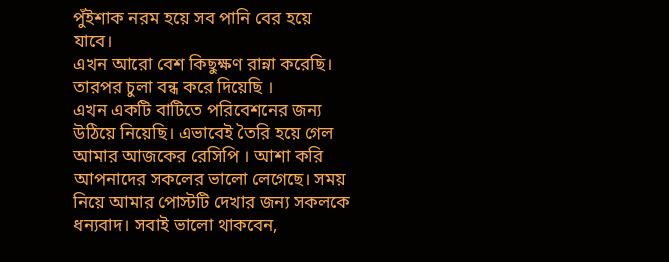পুঁইশাক নরম হয়ে সব পানি বের হয়ে যাবে।
এখন আরো বেশ কিছুক্ষণ রান্না করেছি। তারপর চুলা বন্ধ করে দিয়েছি ।
এখন একটি বাটিতে পরিবেশনের জন্য উঠিয়ে নিয়েছি। এভাবেই তৈরি হয়ে গেল আমার আজকের রেসিপি । আশা করি আপনাদের সকলের ভালো লেগেছে। সময় নিয়ে আমার পোস্টটি দেখার জন্য সকলকে ধন্যবাদ। সবাই ভালো থাকবেন,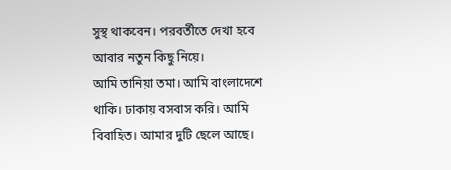সুস্থ থাকবেন। পরবর্তীতে দেখা হবে আবার নতুন কিছু নিয়ে।
আমি তানিয়া তমা। আমি বাংলাদেশে থাকি। ঢাকায় বসবাস করি। আমি বিবাহিত। আমার দুটি ছেলে আছে।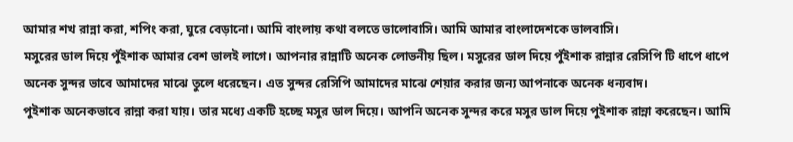আমার শখ রান্না করা, শপিং করা, ঘুরে বেড়ানো। আমি বাংলায় কথা বলতে ভালোবাসি। আমি আমার বাংলাদেশকে ভালবাসি।
মসুরের ডাল দিয়ে পুঁইশাক আমার বেশ ভালই লাগে। আপনার রান্নাটি অনেক লোভনীয় ছিল। মসুরের ডাল দিয়ে পুঁইশাক রান্নার রেসিপি টি ধাপে ধাপে অনেক সুন্দর ভাবে আমাদের মাঝে তুলে ধরেছেন। এত সুন্দর রেসিপি আমাদের মাঝে শেয়ার করার জন্য আপনাকে অনেক ধন্যবাদ।
পুইশাক অনেকভাবে রান্না করা যায়। তার মধ্যে একটি হচ্ছে মসুর ডাল দিয়ে। আপনি অনেক সুন্দর করে মসুর ডাল দিয়ে পুইশাক রান্না করেছেন। আমি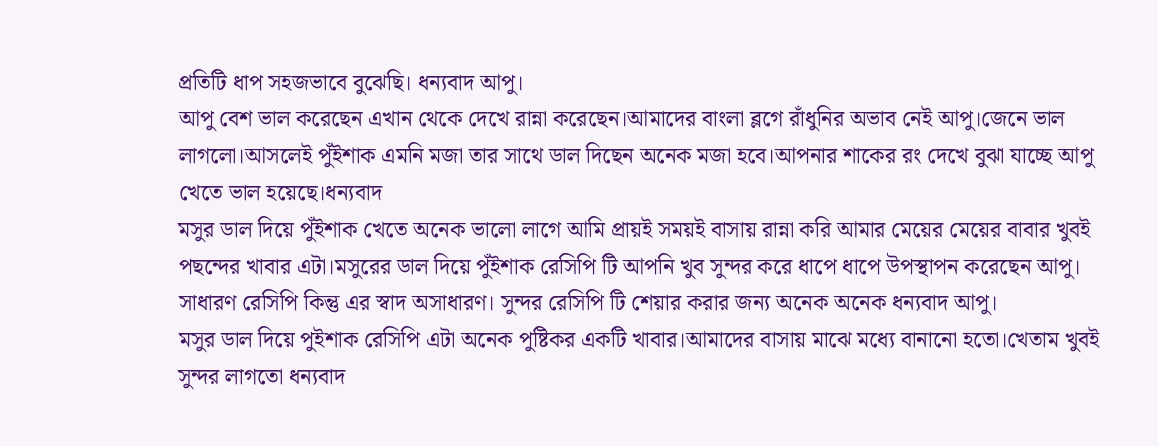প্রতিটি ধাপ সহজভাবে বুঝেছি। ধন্যবাদ আপু।
আপু বেশ ভাল করেছেন এখান থেকে দেখে রান্না করেছেন।আমাদের বাংলা ব্লগে রাঁধুনির অভাব নেই আপু।জেনে ভাল লাগলো।আসলেই পুঁইশাক এমনি মজা তার সাথে ডাল দিছেন অনেক মজা হবে।আপনার শাকের রং দেখে বুঝা যাচ্ছে আপু খেতে ভাল হয়েছে।ধন্যবাদ
মসুর ডাল দিয়ে পুঁইশাক খেতে অনেক ভালো লাগে আমি প্রায়ই সময়ই বাসায় রান্না করি আমার মেয়ের মেয়ের বাবার খুবই পছন্দের খাবার এটা।মসুরের ডাল দিয়ে পুঁইশাক রেসিপি টি আপনি খুব সুন্দর করে ধাপে ধাপে উপস্থাপন করেছেন আপু। সাধারণ রেসিপি কিন্তু এর স্বাদ অসাধারণ। সুন্দর রেসিপি টি শেয়ার করার জন্য অনেক অনেক ধন্যবাদ আপু।
মসুর ডাল দিয়ে পুইশাক রেসিপি এটা অনেক পুষ্টিকর একটি খাবার।আমাদের বাসায় মাঝে মধ্যে বানানো হতো।খেতাম খুবই সুন্দর লাগতো ধন্যবাদ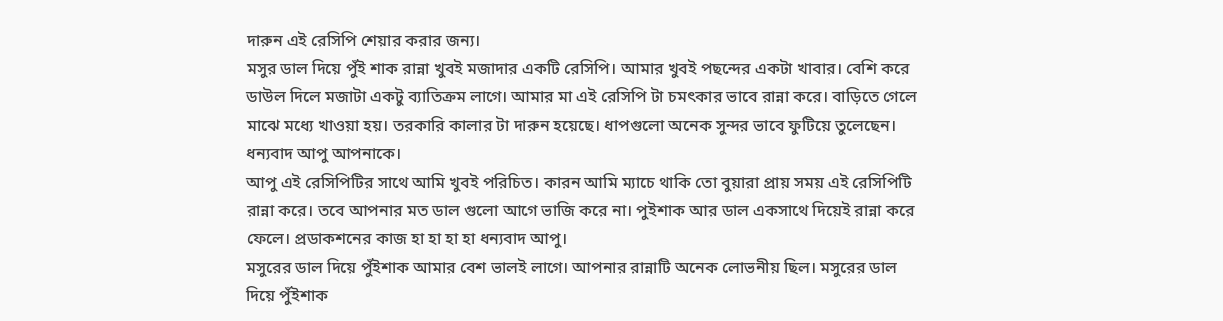দারুন এই রেসিপি শেয়ার করার জন্য।
মসুর ডাল দিয়ে পুঁই শাক রান্না খুবই মজাদার একটি রেসিপি। আমার খুবই পছন্দের একটা খাবার। বেশি করে ডাউল দিলে মজাটা একটু ব্যাতিক্রম লাগে। আমার মা এই রেসিপি টা চমৎকার ভাবে রান্না করে। বাড়িতে গেলে মাঝে মধ্যে খাওয়া হয়। তরকারি কালার টা দারুন হয়েছে। ধাপগুলো অনেক সুন্দর ভাবে ফুটিয়ে তুলেছেন। ধন্যবাদ আপু আপনাকে।
আপু এই রেসিপিটির সাথে আমি খুবই পরিচিত। কারন আমি ম্যাচে থাকি তো বুয়ারা প্রায় সময় এই রেসিপিটি রান্না করে। তবে আপনার মত ডাল গুলো আগে ভাজি করে না। পুইশাক আর ডাল একসাথে দিয়েই রান্না করে ফেলে। প্রডাকশনের কাজ হা হা হা হা ধন্যবাদ আপু।
মসুরের ডাল দিয়ে পুঁইশাক আমার বেশ ভালই লাগে। আপনার রান্নাটি অনেক লোভনীয় ছিল। মসুরের ডাল দিয়ে পুঁইশাক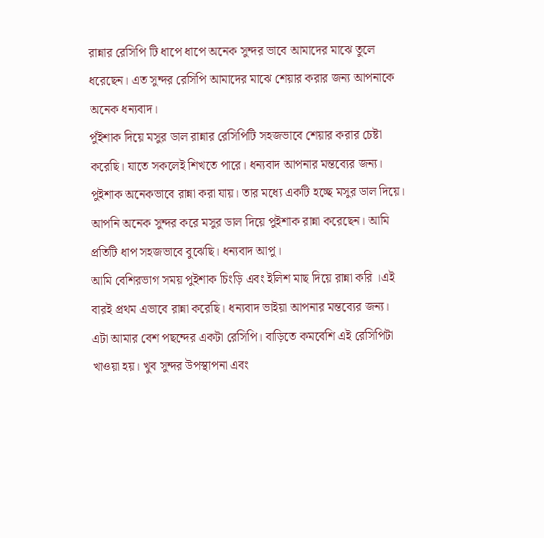রান্নার রেসিপি টি ধাপে ধাপে অনেক সুন্দর ভাবে আমাদের মাঝে তুলে ধরেছেন। এত সুন্দর রেসিপি আমাদের মাঝে শেয়ার করার জন্য আপনাকে অনেক ধন্যবাদ।
পুঁইশাক দিয়ে মসুর ডাল রান্নার রেসিপিটি সহজভাবে শেয়ার করার চেষ্টা করেছি। যাতে সকলেই শিখতে পারে। ধন্যবাদ আপনার মন্তব্যের জন্য।
পুইশাক অনেকভাবে রান্না করা যায়। তার মধ্যে একটি হচ্ছে মসুর ডাল দিয়ে। আপনি অনেক সুন্দর করে মসুর ডাল দিয়ে পুইশাক রান্না করেছেন। আমি প্রতিটি ধাপ সহজভাবে বুঝেছি। ধন্যবাদ আপু।
আমি বেশিরভাগ সময় পুইশাক চিংড়ি এবং ইলিশ মাছ দিয়ে রান্না করি ।এই বারই প্রথম এভাবে রান্না করেছি। ধন্যবাদ ভাইয়া আপনার মন্তব্যের জন্য।
এটা আমার বেশ পছন্দের একটা রেসিপি। বাড়িতে কমবেশি এই রেসিপিটা খাওয়া হয়। খুব সুন্দর উপস্থাপনা এবং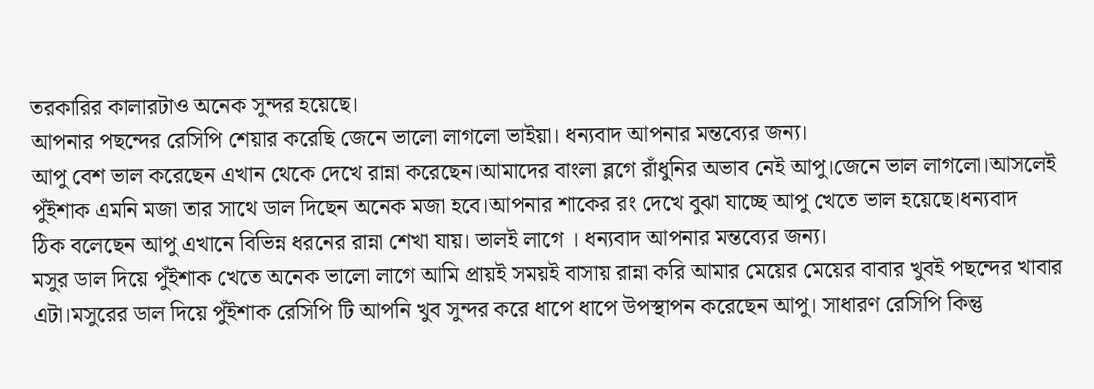তরকারির কালারটাও অনেক সুন্দর হয়েছে।
আপনার পছন্দের রেসিপি শেয়ার করেছি জেনে ভালো লাগলো ভাইয়া। ধন্যবাদ আপনার মন্তব্যের জন্য।
আপু বেশ ভাল করেছেন এখান থেকে দেখে রান্না করেছেন।আমাদের বাংলা ব্লগে রাঁধুনির অভাব নেই আপু।জেনে ভাল লাগলো।আসলেই পুঁইশাক এমনি মজা তার সাথে ডাল দিছেন অনেক মজা হবে।আপনার শাকের রং দেখে বুঝা যাচ্ছে আপু খেতে ভাল হয়েছে।ধন্যবাদ
ঠিক বলেছেন আপু এখানে বিভিন্ন ধরনের রান্না শেখা যায়। ভালই লাগে । ধন্যবাদ আপনার মন্তব্যের জন্য।
মসুর ডাল দিয়ে পুঁইশাক খেতে অনেক ভালো লাগে আমি প্রায়ই সময়ই বাসায় রান্না করি আমার মেয়ের মেয়ের বাবার খুবই পছন্দের খাবার এটা।মসুরের ডাল দিয়ে পুঁইশাক রেসিপি টি আপনি খুব সুন্দর করে ধাপে ধাপে উপস্থাপন করেছেন আপু। সাধারণ রেসিপি কিন্তু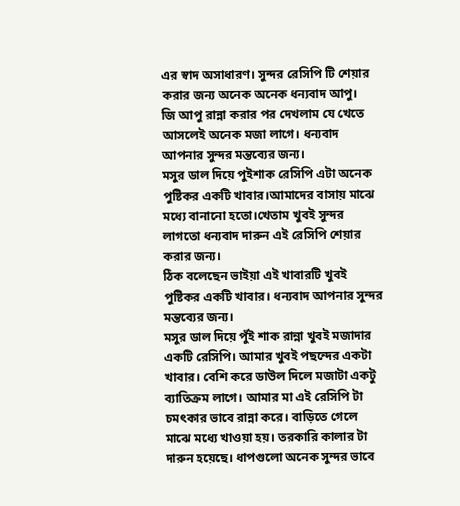এর স্বাদ অসাধারণ। সুন্দর রেসিপি টি শেয়ার করার জন্য অনেক অনেক ধন্যবাদ আপু।
জি আপু রান্না করার পর দেখলাম যে খেতে আসলেই অনেক মজা লাগে। ধন্যবাদ আপনার সুন্দর মন্তব্যের জন্য।
মসুর ডাল দিয়ে পুইশাক রেসিপি এটা অনেক পুষ্টিকর একটি খাবার।আমাদের বাসায় মাঝে মধ্যে বানানো হতো।খেতাম খুবই সুন্দর লাগতো ধন্যবাদ দারুন এই রেসিপি শেয়ার করার জন্য।
ঠিক বলেছেন ভাইয়া এই খাবারটি খুবই পুষ্টিকর একটি খাবার। ধন্যবাদ আপনার সুন্দর মন্তব্যের জন্য।
মসুর ডাল দিয়ে পুঁই শাক রান্না খুবই মজাদার একটি রেসিপি। আমার খুবই পছন্দের একটা খাবার। বেশি করে ডাউল দিলে মজাটা একটু ব্যাতিক্রম লাগে। আমার মা এই রেসিপি টা চমৎকার ভাবে রান্না করে। বাড়িতে গেলে মাঝে মধ্যে খাওয়া হয়। তরকারি কালার টা দারুন হয়েছে। ধাপগুলো অনেক সুন্দর ভাবে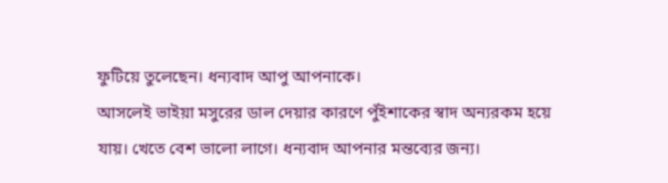ফুটিয়ে তুলেছেন। ধন্যবাদ আপু আপনাকে।
আসলেই ভাইয়া মসুরের ডাল দেয়ার কারণে পুঁইশাকের স্বাদ অন্যরকম হয়ে যায়। খেতে বেশ ভালো লাগে। ধন্যবাদ আপনার মন্তব্যের জন্য।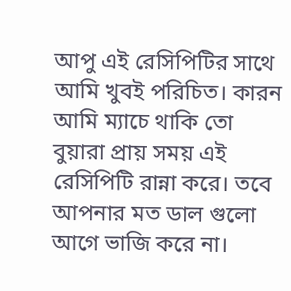আপু এই রেসিপিটির সাথে আমি খুবই পরিচিত। কারন আমি ম্যাচে থাকি তো বুয়ারা প্রায় সময় এই রেসিপিটি রান্না করে। তবে আপনার মত ডাল গুলো আগে ভাজি করে না।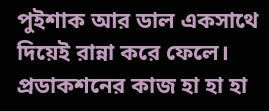পুইশাক আর ডাল একসাথে দিয়েই রান্না করে ফেলে। প্রডাকশনের কাজ হা হা হা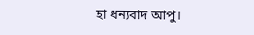হা ধন্যবাদ আপু।